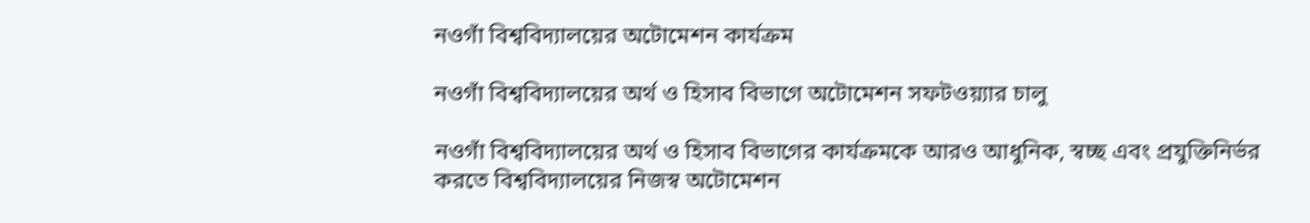নওগাঁ বিশ্ববিদ্যালয়ের অটোমেশন কার্যক্রম

নওগাঁ বিশ্ববিদ্যালয়ের অর্থ ও হিসাব বিভাগে অটোমেশন সফটওয়্যার চালু

নওগাঁ বিশ্ববিদ্যালয়ের অর্থ ও হিসাব বিভাগের কার্যক্রমকে আরও আধুনিক, স্বচ্ছ এবং প্রযুক্তিনির্ভর করতে বিশ্ববিদ্যালয়ের নিজস্ব অটোমেশন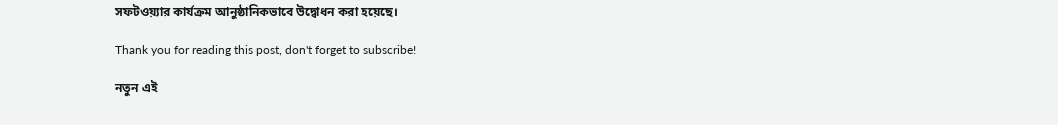সফটওয়্যার কার্যক্রম আনুষ্ঠানিকভাবে উদ্বোধন করা হয়েছে।

Thank you for reading this post, don't forget to subscribe!

নতুন এই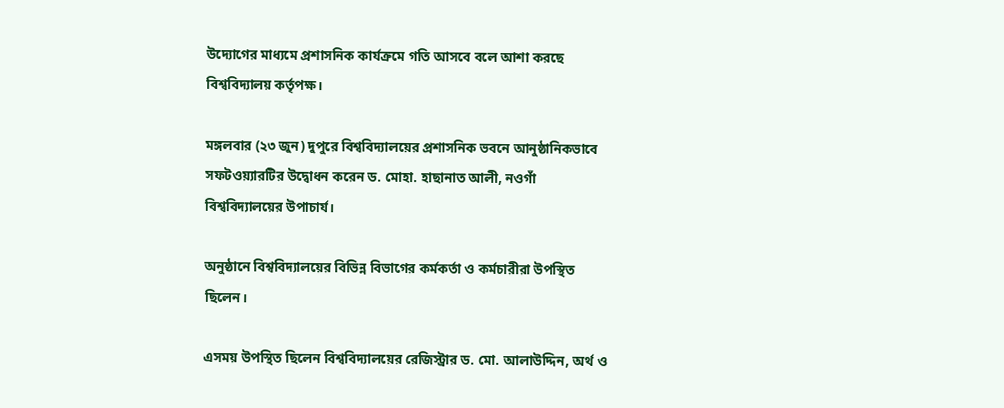উদ্যোগের মাধ্যমে প্রশাসনিক কার্যক্রমে গতি আসবে বলে আশা করছে বিশ্ববিদ্যালয় কর্তৃপক্ষ।

মঙ্গলবার (২৩ জুন) দুপুরে বিশ্ববিদ্যালয়ের প্রশাসনিক ভবনে আনুষ্ঠানিকভাবে সফটওয়্যারটির উদ্বোধন করেন ড. মোহা. হাছানাত আলী, নওগাঁ বিশ্ববিদ্যালয়ের উপাচার্য।

অনুষ্ঠানে বিশ্ববিদ্যালয়ের বিভিন্ন বিভাগের কর্মকর্তা ও কর্মচারীরা উপস্থিত ছিলেন।

এসময় উপস্থিত ছিলেন বিশ্ববিদ্যালয়ের রেজিস্ট্রার ড. মো. আলাউদ্দিন, অর্থ ও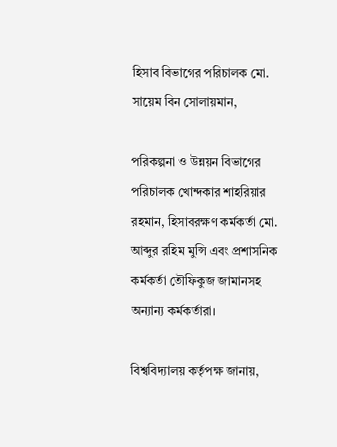হিসাব বিভাগের পরিচালক মো. সায়েম বিন সোলায়মান,

পরিকল্পনা ও উন্নয়ন বিভাগের পরিচালক খোন্দকার শাহরিয়ার রহমান, হিসাবরক্ষণ কর্মকর্তা মো. আব্দুর রহিম মুন্সি এবং প্রশাসনিক কর্মকর্তা তৌফিকুজ জামানসহ অন্যান্য কর্মকর্তারা।

বিশ্ববিদ্যালয় কর্তৃপক্ষ জানায়,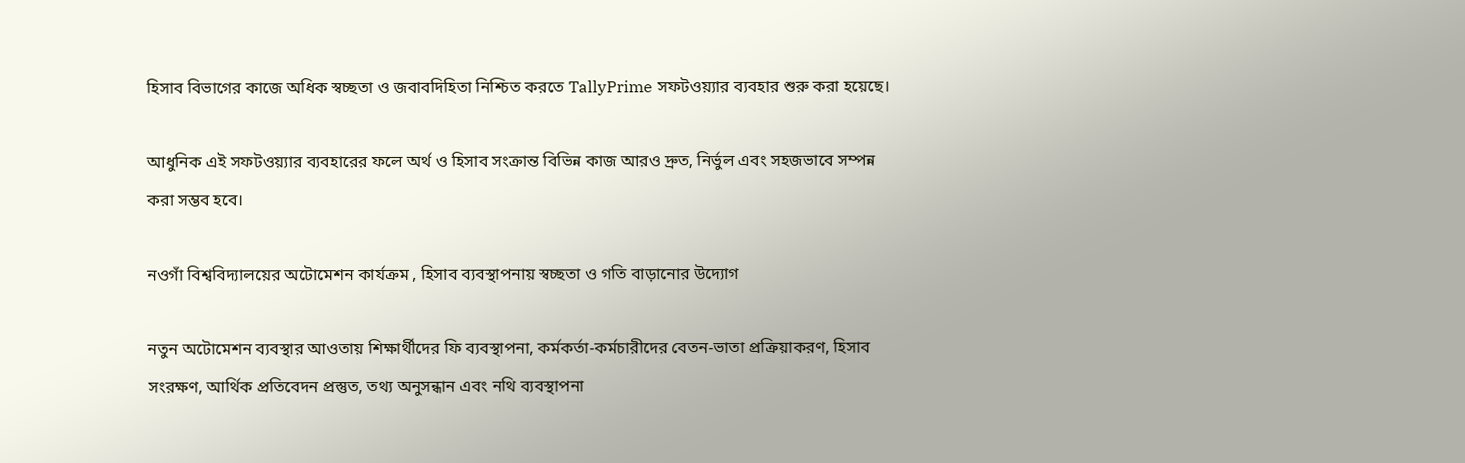হিসাব বিভাগের কাজে অধিক স্বচ্ছতা ও জবাবদিহিতা নিশ্চিত করতে TallyPrime সফটওয়্যার ব্যবহার শুরু করা হয়েছে।

আধুনিক এই সফটওয়্যার ব্যবহারের ফলে অর্থ ও হিসাব সংক্রান্ত বিভিন্ন কাজ আরও দ্রুত, নির্ভুল এবং সহজভাবে সম্পন্ন করা সম্ভব হবে।

নওগাঁ বিশ্ববিদ্যালয়ের অটোমেশন কার্যক্রম , হিসাব ব্যবস্থাপনায় স্বচ্ছতা ও গতি বাড়ানোর উদ্যোগ

নতুন অটোমেশন ব্যবস্থার আওতায় শিক্ষার্থীদের ফি ব্যবস্থাপনা, কর্মকর্তা-কর্মচারীদের বেতন-ভাতা প্রক্রিয়াকরণ, হিসাব সংরক্ষণ, আর্থিক প্রতিবেদন প্রস্তুত, তথ্য অনুসন্ধান এবং নথি ব্যবস্থাপনা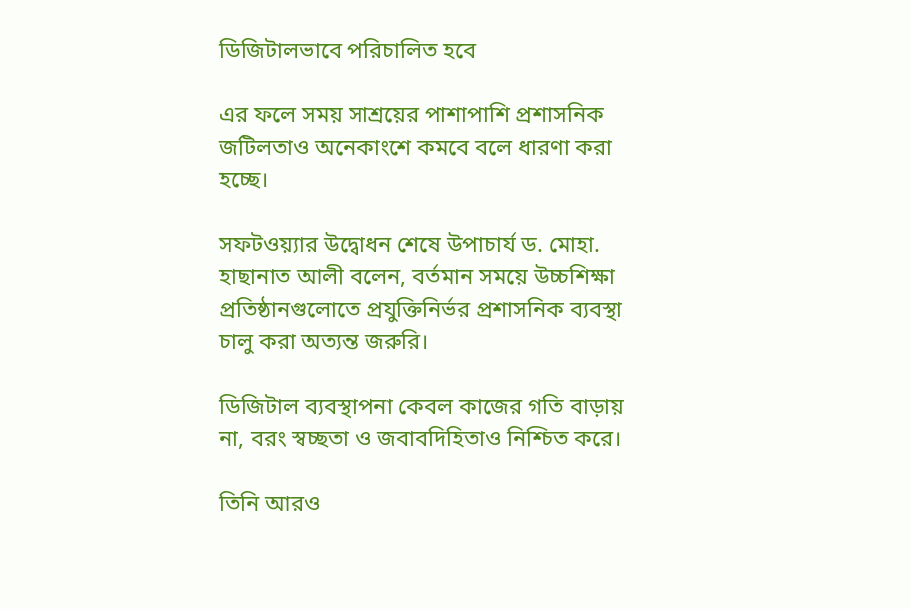ডিজিটালভাবে পরিচালিত হবে

এর ফলে সময় সাশ্রয়ের পাশাপাশি প্রশাসনিক জটিলতাও অনেকাংশে কমবে বলে ধারণা করা হচ্ছে।

সফটওয়্যার উদ্বোধন শেষে উপাচার্য ড. মোহা. হাছানাত আলী বলেন, বর্তমান সময়ে উচ্চশিক্ষা প্রতিষ্ঠানগুলোতে প্রযুক্তিনির্ভর প্রশাসনিক ব্যবস্থা চালু করা অত্যন্ত জরুরি।

ডিজিটাল ব্যবস্থাপনা কেবল কাজের গতি বাড়ায় না, বরং স্বচ্ছতা ও জবাবদিহিতাও নিশ্চিত করে।

তিনি আরও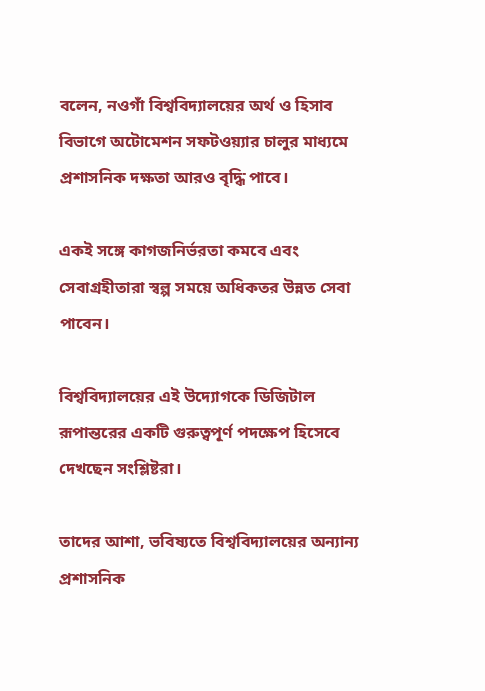বলেন, নওগাঁ বিশ্ববিদ্যালয়ের অর্থ ও হিসাব বিভাগে অটোমেশন সফটওয়্যার চালুর মাধ্যমে প্রশাসনিক দক্ষতা আরও বৃদ্ধি পাবে।

একই সঙ্গে কাগজনির্ভরতা কমবে এবং সেবাগ্রহীতারা স্বল্প সময়ে অধিকতর উন্নত সেবা পাবেন।

বিশ্ববিদ্যালয়ের এই উদ্যোগকে ডিজিটাল রূপান্তরের একটি গুরুত্বপূর্ণ পদক্ষেপ হিসেবে দেখছেন সংশ্লিষ্টরা।

তাদের আশা, ভবিষ্যতে বিশ্ববিদ্যালয়ের অন্যান্য প্রশাসনিক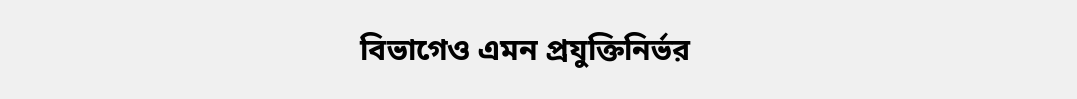বিভাগেও এমন প্রযুক্তিনির্ভর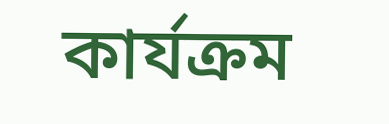কার্যক্রম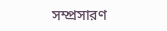সম্প্রসারণ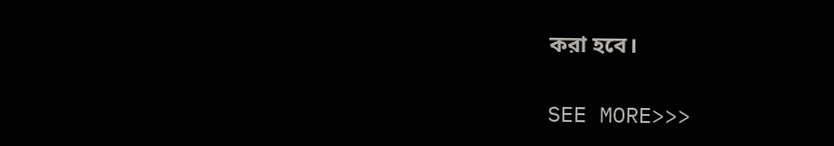করা হবে।

SEE MORE>>>